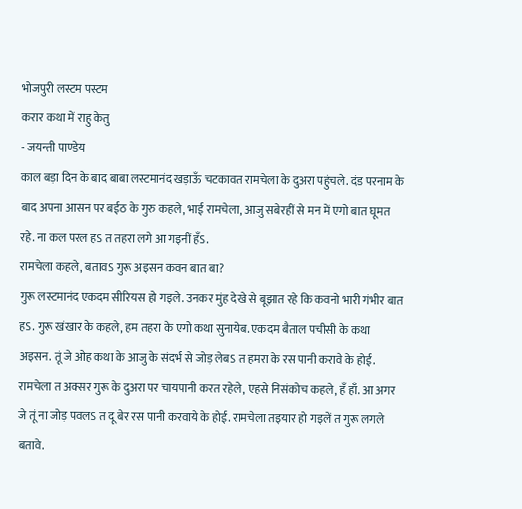भोजपुरी लस्टम पस्टम
करार कथा में राहु केतु
- जयन्ती पाण्डेय
काल बड़ा दिन के बाद बाबा लस्टमानंद खड़ाऊँ चटकावत रामचेला के दुअरा पहुंचले. दंड परनाम के बाद अपना आसन पर बईठ के गुरु कहले, भाई रामचेला, आजु सबेरहीं से मन में एगो बात घूमत रहे. ना कल परल हऽ त तहरा लगे आ गइनीं हँऽ.
रामचेला कहले, बतावऽ गुरू अइसन कवन बात बा?
गुरू लस्टमानंद एकदम सीरियस हो गइले. उनकर मुंह देखे से बूझात रहे कि कवनो भारी गंभीर बात हऽ. गुरू खंखार के कहले, हम तहरा के एगो कथा सुनायेब. एकदम बैताल पचीसी के कथा अइसन. तूं जे ओह कथा के आजु के संदर्भ से जोड़ लेबऽ त हमरा के रस पानी करावे के होई. रामचेला त अक्सर गुरू के दुअरा पर चायपानी करत रहेले, एहसे निसंकोच कहले, हँ हाँ. आ अगर जे तूं ना जोड़ पवलऽ त दू बेर रस पानी करवाये के होई. रामचेला तइयार हो गइलें त गुरू लगले बतावे.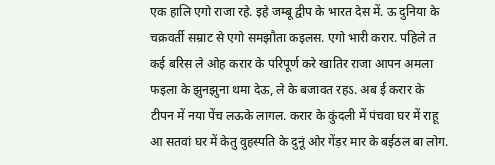एक हालि एगो राजा रहे. इहे जम्बू द्वीप के भारत देस में. ऊ दुनिया के चक्रवर्ती सम्राट से एगो समझौता कइलस. एगो भारी करार. पहिले त कई बरिस ले ओह करार के परिपूर्ण करे खातिर राजा आपन अमला फइला के झुनझुना थमा देऊ, ले के बजावत रहऽ. अब ई करार के टीपन में नया पेंच लऊके लागल. करार के कुंदली में पंचवा घर में राहू आ सतवां घर में केतु वुहस्पति के दुनूं ओर गेंड़र मार के बईठल बा लोग.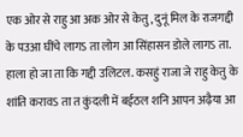एक ओर से राहु आ अक ओर से केतु, दुनूं मिल के राजगद्दी के पउआ घींचे लागऽ ता लोग आ सिंहासन डोले लागऽ ता. हाला हो जा ता कि गद्दी उलिटल. कसहुं राजा जे राहु केतु के शांति करावऽ ता त कुंदली में बईठल शनि आपन अढ़ैया आ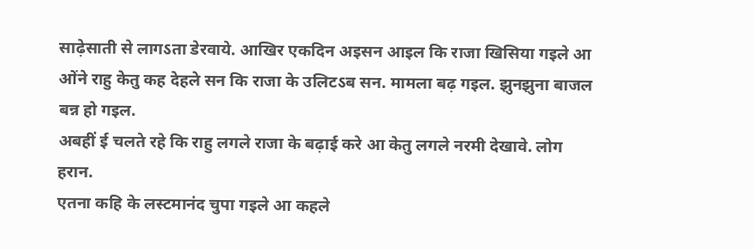साढ़ेसाती से लागऽता डेरवाये. आखिर एकदिन अइसन आइल कि राजा खिसिया गइले आ ओंने राहु केतु कह देहले सन कि राजा के उलिटऽब सन. मामला बढ़ गइल. झुनझुना बाजल बन्न हो गइल.
अबहीं ई चलते रहे कि राहु लगले राजा के बढ़ाई करे आ केतु लगले नरमी देखावे. लोग हरान.
एतना कहि के लस्टमानंद चुपा गइले आ कहले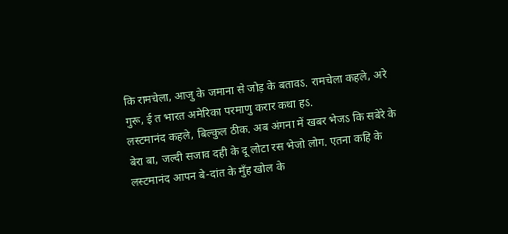कि रामचेला, आजु के जमाना से जोड़ के बतावऽ. रामचेला कहले, अरे गुरू, ई त भारत अमेरिका परमाणु करार कथा हऽ.
लस्टमानंद कहले, बिल्कुल ठीक. अब अंगना में खबर भेजऽ कि सबेरे के बेरा बा, जल्दी सजाव दही के दू लोटा रस भेजो लोग. एतना कहि के लस्टमानंद आपन बे-दांत के मुँह खोल के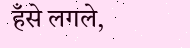हँसे लगले,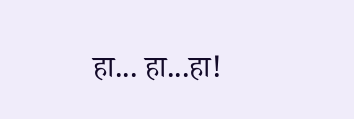हा... हा...हा!